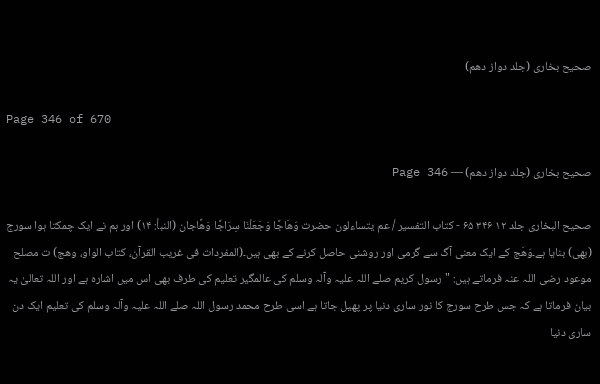صحیح بخاری (جلد دواز دھم)

Page 346 of 670

صحیح بخاری (جلد دواز دھم) — Page 346

صحیح البخاری جلد ۱۲ ۳۴۶ ۶۵ - كتاب التفسير / عم يتساءلون حضرت وَهَاجًا وَجَعَلْنَا سِرَاجًا وَهَّاجان (النبأ: ۱۴) اور ہم نے ایک چمکتا ہوا سورج (بھی) بنایا ہے۔وَهَج کے ایک معنی آگ سے گرمی اور روشنی حاصل کرنے کے بھی ہیں۔(المفردات فی غریب القرآن، کتاب الواو، وهج) ت مصلح موعود رضی اللہ عنہ فرماتے ہیں: "رسول کریم صلے اللہ علیہ وآلہ وسلم کی عالمگیر تعلیم کی طرف بھی اس میں اشارہ ہے اور اللہ تعالیٰ یہ بیان فرماتا ہے کہ جس طرح سورج کا نور ساری دنیا پر پھیل جاتا ہے اسی طرح محمد رسول اللہ صلے اللہ علیہ وآلہ وسلم کی تعلیم ایک دن ساری دنیا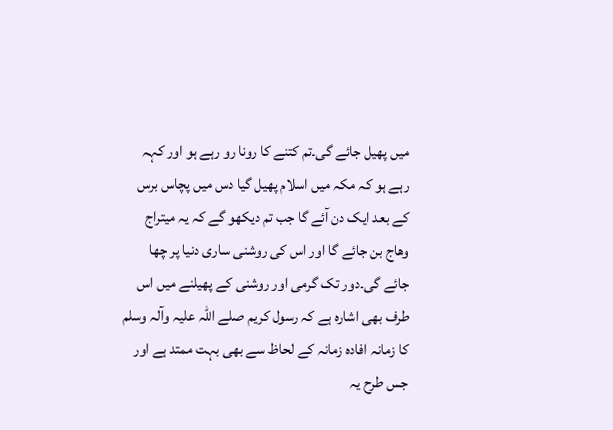میں پھیل جائے گی۔تم کتنے کا رونا رو رہے ہو اور کہہ رہے ہو کہ مکہ میں اسلام پھیل گیا دس میں پچاس برس کے بعد ایک دن آئے گا جب تم دیکھو گے کہ یہ میتراج وهاج بن جائے گا اور اس کی روشنی ساری دنیا پر چھا جائے گی۔دور تک گرمی اور روشنی کے پھیلنے میں اس طرف بھی اشارہ ہے کہ رسول کریم صلے اللہ علیہ وآلہ وسلم کا زمانہ افادہ زمانہ کے لحاظ سے بھی بہت ممتد ہے اور جس طرح یہ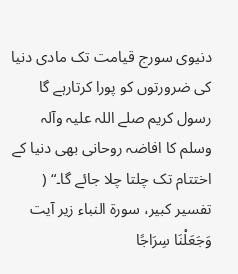دنیوی سورج قیامت تک مادی دنیا کی ضرورتوں کو پورا کرتارہے گا رسول کریم صلے اللہ علیہ وآلہ وسلم کا افاضہ روحانی بھی دنیا کے اختتام تک چلتا چلا جائے گا۔“ ( تفسیر کبیر، سورۃ النباء زیر آیت وَجَعَلْنَا سِرَاجًا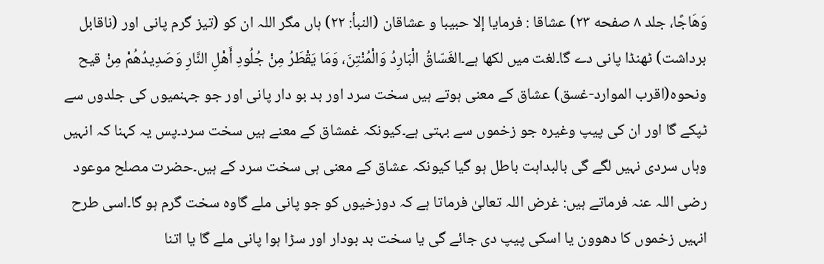وَهَاجًا، جلد ۸ صفحه ۲۳) عشاقا : فرمايا إلا حبيبا و عشاقان (النبأ: ۲۲) ہاں مگر اللہ ان کو (تیز گرم پانی اور (ناقابل برداشت) ٹھنڈا پانی دے گا۔لغت میں لکھا ہے۔الغَسّاقُ الْبَارِدُ وَالْمُنْتِنَ، وَمَا يَقْطَرُ مِنْ جُلُودِ أَهْلِ النَّارِ وَصَدِيدُهُمْ مِنْ قيح ونحوه(اقرب الموارد-غسق) عشاق کے معنی ہوتے ہیں سخت سرد اور بد بو دار پانی اور جو جہنمیوں کی جلدوں سے ٹپکے گا اور ان کی پیپ وغیرہ جو زخموں سے بہتی ہے۔کیونکہ غمشاق کے معنے ہیں سخت سرد۔پس یہ کہنا کہ انہیں وہاں سردی نہیں لگے گی بالبداہت باطل ہو گیا کیونکہ عشاق کے معنی ہی سخت سرد کے ہیں۔حضرت مصلح موعود رضی اللہ عنہ فرماتے ہیں: غرض اللہ تعالیٰ فرماتا ہے کہ دوزخیوں کو جو پانی ملے گاوہ سخت گرم ہو گا۔اسی طرح انہیں زخموں کا دھوون یا اسکی پیپ دی جائے گی یا سخت بد بودار اور سڑا ہوا پانی ملے گا یا اتنا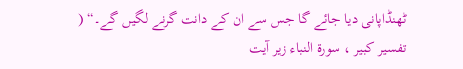ٹھنڈاپانی دیا جائے گا جس سے ان کے دانت گرنے لگیں گے۔“ ( تفسير كبير ، سورۃ النباء زیر آیت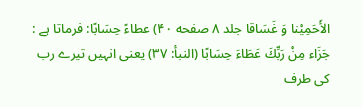الأَحَمِيْنا وَ غَسَاقا جلد ۸ صفحه ۴۰) عطاءً حِسَابًا: فرماتا ہے : جَزَاء مِنْ رَبِّكَ عَطَاءَ حِسَابًا (النبأ: ۳۷) یعنی انہیں تیرے رب کی طرف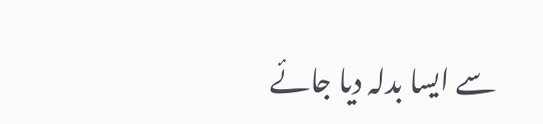سے ایسا بدلہ دیا جائے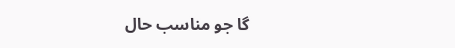گا جو مناسب حال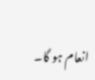انعام ہو گا۔